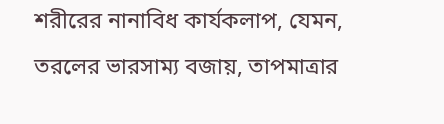শরীরের নানাবিধ কার্যকলাপ, যেমন, তরলের ভারসাম্য বজায়, তাপমাত্রার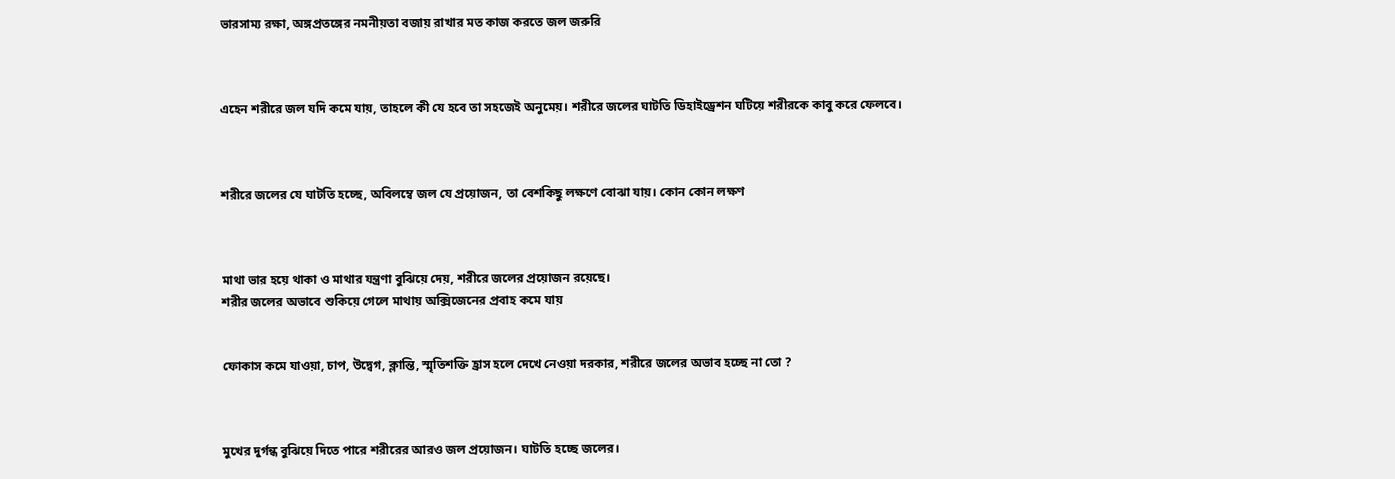ভারসাম্য রক্ষা, অঙ্গপ্রতঙ্গের নমনীয়তা বজায় রাখার মত কাজ করতে জল জরুরি



এহেন শরীরে জল যদি কমে যায়, তাহলে কী যে হবে তা সহজেই অনুমেয়। শরীরে জলের ঘাটতি ডিহাইড্রেশন ঘটিয়ে শরীরকে কাবু করে ফেলবে।



শরীরে জলের যে ঘাটতি হচ্ছে, অবিলম্বে জল যে প্রয়োজন, তা বেশকিছু লক্ষণে বোঝা যায়। কোন কোন লক্ষণ



মাথা ভার হয়ে থাকা ও মাথার যন্ত্রণা বুঝিয়ে দেয়, শরীরে জলের প্রয়োজন রয়েছে।
শরীর জলের অভাবে শুকিয়ে গেলে মাথায় অক্সিজেনের প্রবাহ কমে যায়


ফোকাস কমে যাওয়া, চাপ, উদ্বেগ, ক্লান্তি, স্মৃতিশক্তি হ্রাস হলে দেখে নেওয়া দরকার, শরীরে জলের অভাব হচ্ছে না তো ?



মুখের দুর্গন্ধ বুঝিয়ে দিতে পারে শরীরের আরও জল প্রয়োজন। ঘাটতি হচ্ছে জলের।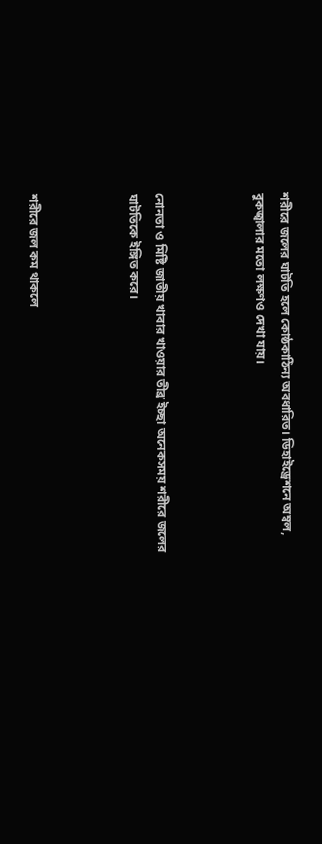শরীরে জলের ঘাটতি হলে কোষ্ঠকাঠিন্য অবধারিত। ডিহাইড্রেশনে অম্বল, বুকজ্বালার মতো লক্ষণও দেখা যায়।



নোনতা ও মিষ্টি জাতীয় খাবার খাওয়ার তীব্র ইচ্ছা অনেকসময় শরীরে জলের ঘাটতিকে ইঙ্গিত করে।



শরীরে জল কম থাকলে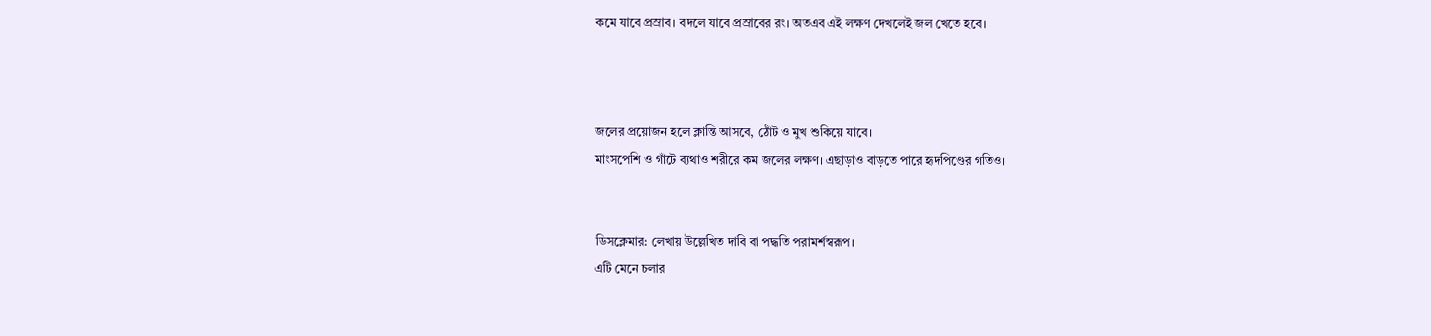কমে যাবে প্রস্রাব। বদলে যাবে প্রস্রাবের রং। অতএব এই লক্ষণ দেখলেই জল খেতে হবে।



জলের প্রয়োজন হলে ক্লান্তি আসবে, ঠোঁট ও মুখ শুকিয়ে যাবে।
মাংসপেশি ও গাঁটে ব্যথাও শরীরে কম জলের লক্ষণ। এছাড়াও বাড়তে পারে হৃদপিণ্ডের গতিও।


ডিসক্লেমার: লেখায় উল্লেখিত দাবি বা পদ্ধতি পরামর্শস্বরূপ।
এটি মেনে চলার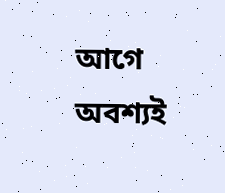আগে অবশ্যই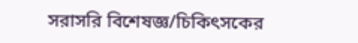সরাসরি বিশেষজ্ঞ/চিকিৎসকের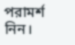পরামর্শ নিন।